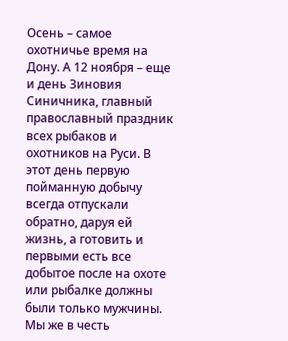Осень – самое охотничье время на Дону. А 12 ноября – еще и день Зиновия Синичника, главный православный праздник всех рыбаков и охотников на Руси. В этот день первую пойманную добычу всегда отпускали обратно, даруя ей жизнь, а готовить и первыми есть все добытое после на охоте или рыбалке должны были только мужчины. Мы же в честь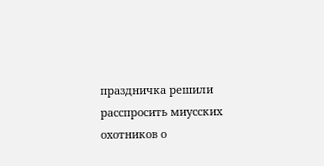праздничка решили расспросить миусских охотников о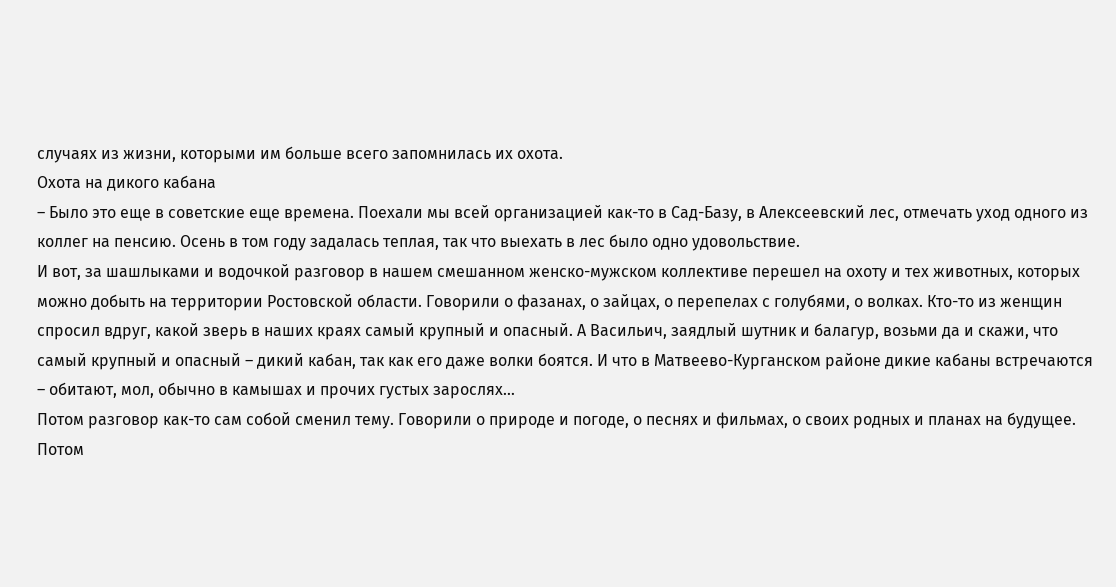случаях из жизни, которыми им больше всего запомнилась их охота.
Охота на дикого кабана
– Было это еще в советские еще времена. Поехали мы всей организацией как-то в Сад-Базу, в Алексеевский лес, отмечать уход одного из коллег на пенсию. Осень в том году задалась теплая, так что выехать в лес было одно удовольствие.
И вот, за шашлыками и водочкой разговор в нашем смешанном женско-мужском коллективе перешел на охоту и тех животных, которых можно добыть на территории Ростовской области. Говорили о фазанах, о зайцах, о перепелах с голубями, о волках. Кто-то из женщин спросил вдруг, какой зверь в наших краях самый крупный и опасный. А Васильич, заядлый шутник и балагур, возьми да и скажи, что самый крупный и опасный – дикий кабан, так как его даже волки боятся. И что в Матвеево-Курганском районе дикие кабаны встречаются – обитают, мол, обычно в камышах и прочих густых зарослях…
Потом разговор как-то сам собой сменил тему. Говорили о природе и погоде, о песнях и фильмах, о своих родных и планах на будущее. Потом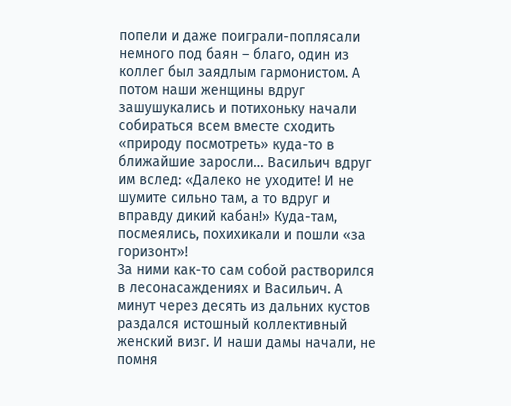попели и даже поиграли-поплясали немного под баян – благо, один из коллег был заядлым гармонистом. А потом наши женщины вдруг зашушукались и потихоньку начали собираться всем вместе сходить «природу посмотреть» куда-то в ближайшие заросли… Васильич вдруг им вслед: «Далеко не уходите! И не шумите сильно там, а то вдруг и вправду дикий кабан!» Куда-там, посмеялись, похихикали и пошли «за горизонт»!
За ними как-то сам собой растворился в лесонасаждениях и Васильич. А минут через десять из дальних кустов раздался истошный коллективный женский визг. И наши дамы начали, не помня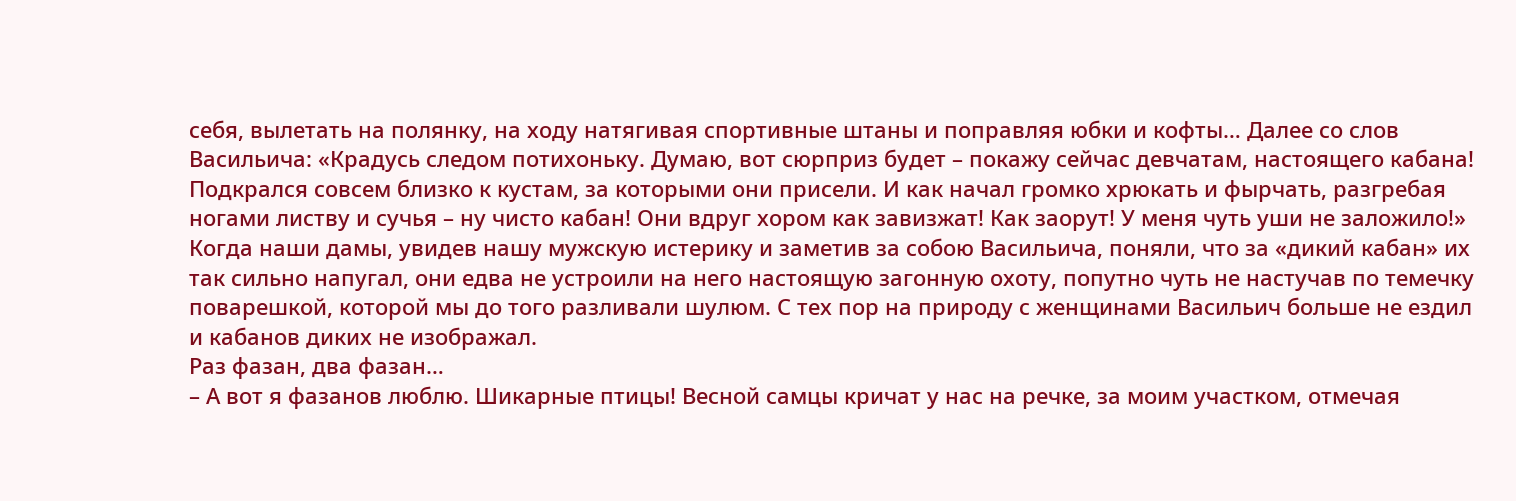себя, вылетать на полянку, на ходу натягивая спортивные штаны и поправляя юбки и кофты… Далее со слов Васильича: «Крадусь следом потихоньку. Думаю, вот сюрприз будет – покажу сейчас девчатам, настоящего кабана! Подкрался совсем близко к кустам, за которыми они присели. И как начал громко хрюкать и фырчать, разгребая ногами листву и сучья – ну чисто кабан! Они вдруг хором как завизжат! Как заорут! У меня чуть уши не заложило!»
Когда наши дамы, увидев нашу мужскую истерику и заметив за собою Васильича, поняли, что за «дикий кабан» их так сильно напугал, они едва не устроили на него настоящую загонную охоту, попутно чуть не настучав по темечку поварешкой, которой мы до того разливали шулюм. С тех пор на природу с женщинами Васильич больше не ездил и кабанов диких не изображал.
Раз фазан, два фазан…
– А вот я фазанов люблю. Шикарные птицы! Весной самцы кричат у нас на речке, за моим участком, отмечая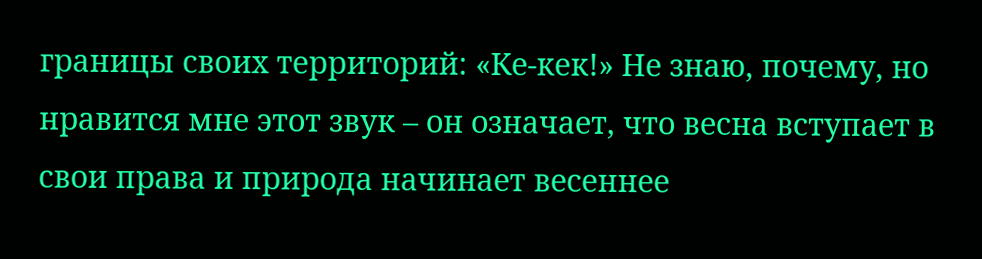границы своих территорий: «Ке-кек!» Не знаю, почему, но нравится мне этот звук – он означает, что весна вступает в свои права и природа начинает весеннее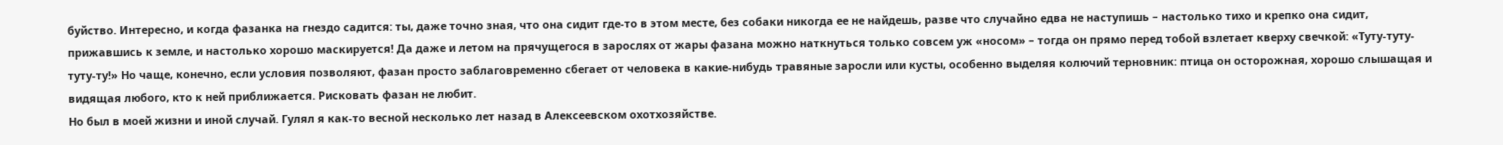буйство. Интересно, и когда фазанка на гнездо садится: ты, даже точно зная, что она сидит где-то в этом месте, без собаки никогда ее не найдешь, разве что случайно едва не наступишь – настолько тихо и крепко она сидит, прижавшись к земле, и настолько хорошо маскируется! Да даже и летом на прячущегося в зарослях от жары фазана можно наткнуться только совсем уж «носом» – тогда он прямо перед тобой взлетает кверху свечкой: «Туту-туту-туту-ту!» Но чаще, конечно, если условия позволяют, фазан просто заблаговременно сбегает от человека в какие-нибудь травяные заросли или кусты, особенно выделяя колючий терновник: птица он осторожная, хорошо слышащая и видящая любого, кто к ней приближается. Рисковать фазан не любит.
Но был в моей жизни и иной случай. Гулял я как-то весной несколько лет назад в Алексеевском охотхозяйстве.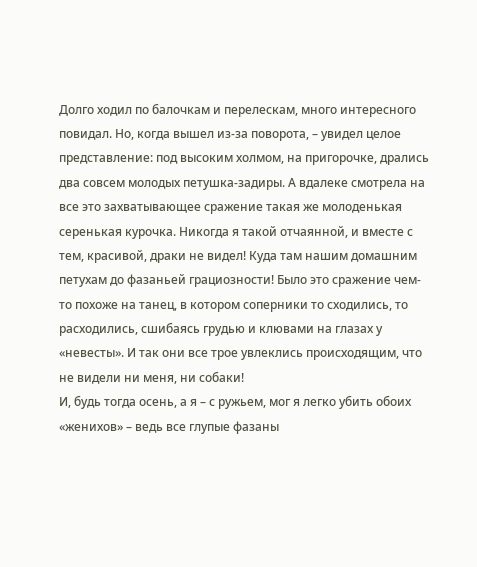Долго ходил по балочкам и перелескам, много интересного повидал. Но, когда вышел из-за поворота, – увидел целое представление: под высоким холмом, на пригорочке, дрались два совсем молодых петушка-задиры. А вдалеке смотрела на все это захватывающее сражение такая же молоденькая серенькая курочка. Никогда я такой отчаянной, и вместе с тем, красивой, драки не видел! Куда там нашим домашним петухам до фазаньей грациозности! Было это сражение чем-то похоже на танец, в котором соперники то сходились, то расходились, сшибаясь грудью и клювами на глазах у «невесты». И так они все трое увлеклись происходящим, что не видели ни меня, ни собаки!
И, будь тогда осень, а я – с ружьем, мог я легко убить обоих «женихов» – ведь все глупые фазаны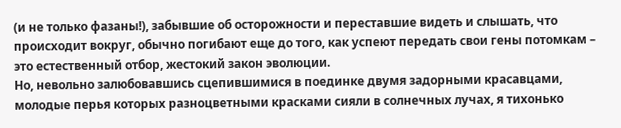(и не только фазаны!), забывшие об осторожности и переставшие видеть и слышать, что происходит вокруг, обычно погибают еще до того, как успеют передать свои гены потомкам – это естественный отбор, жестокий закон эволюции.
Но, невольно залюбовавшись сцепившимися в поединке двумя задорными красавцами, молодые перья которых разноцветными красками сияли в солнечных лучах, я тихонько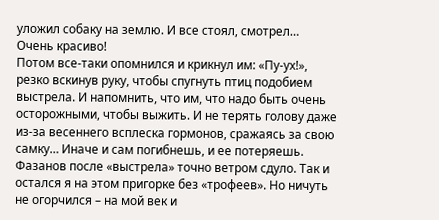уложил собаку на землю. И все стоял, смотрел… Очень красиво!
Потом все-таки опомнился и крикнул им: «Пу-ух!», резко вскинув руку, чтобы спугнуть птиц подобием выстрела. И напомнить, что им, что надо быть очень осторожными, чтобы выжить. И не терять голову даже из-за весеннего всплеска гормонов, сражаясь за свою самку… Иначе и сам погибнешь, и ее потеряешь.
Фазанов после «выстрела» точно ветром сдуло. Так и остался я на этом пригорке без «трофеев». Но ничуть не огорчился – на мой век и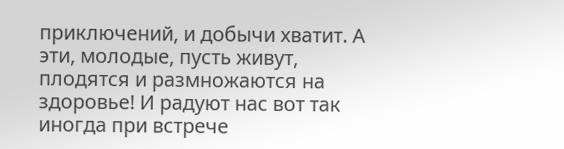приключений, и добычи хватит. А эти, молодые, пусть живут, плодятся и размножаются на здоровье! И радуют нас вот так иногда при встрече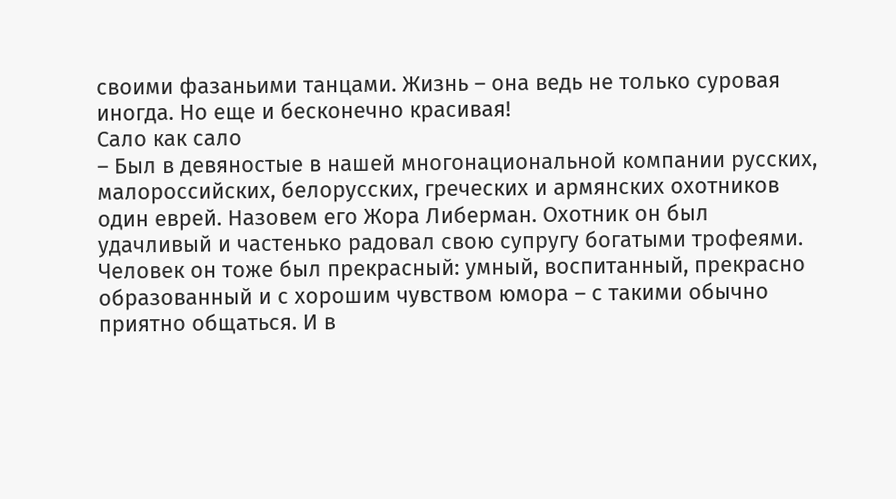своими фазаньими танцами. Жизнь – она ведь не только суровая иногда. Но еще и бесконечно красивая!
Сало как сало
– Был в девяностые в нашей многонациональной компании русских, малороссийских, белорусских, греческих и армянских охотников один еврей. Назовем его Жора Либерман. Охотник он был удачливый и частенько радовал свою супругу богатыми трофеями. Человек он тоже был прекрасный: умный, воспитанный, прекрасно образованный и с хорошим чувством юмора – с такими обычно приятно общаться. И в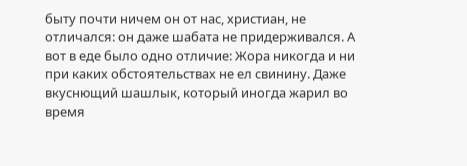быту почти ничем он от нас, христиан, не отличался: он даже шабата не придерживался. А вот в еде было одно отличие: Жора никогда и ни при каких обстоятельствах не ел свинину. Даже вкуснющий шашлык, который иногда жарил во время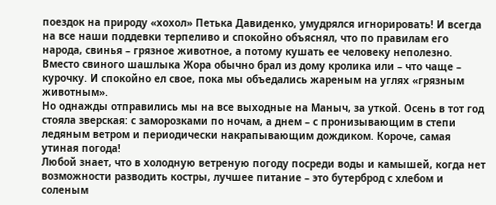поездок на природу «хохол» Петька Давиденко, умудрялся игнорировать! И всегда на все наши поддевки терпеливо и спокойно объяснял, что по правилам его народа, свинья – грязное животное, а потому кушать ее человеку неполезно.
Вместо свиного шашлыка Жора обычно брал из дому кролика или – что чаще – курочку. И спокойно ел свое, пока мы объедались жареным на углях «грязным животным».
Но однажды отправились мы на все выходные на Маныч, за уткой. Осень в тот год стояла зверская: с заморозками по ночам, а днем – с пронизывающим в степи ледяным ветром и периодически накрапывающим дождиком. Короче, самая утиная погода!
Любой знает, что в холодную ветреную погоду посреди воды и камышей, когда нет возможности разводить костры, лучшее питание – это бутерброд с хлебом и соленым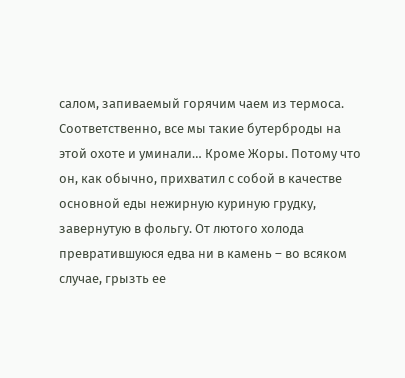салом, запиваемый горячим чаем из термоса. Соответственно, все мы такие бутерброды на этой охоте и уминали… Кроме Жоры. Потому что он, как обычно, прихватил с собой в качестве основной еды нежирную куриную грудку, завернутую в фольгу. От лютого холода превратившуюся едва ни в камень – во всяком случае, грызть ее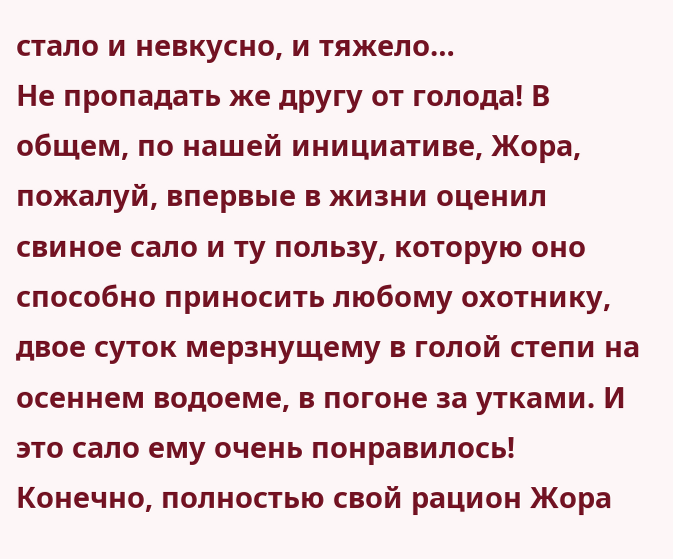стало и невкусно, и тяжело…
Не пропадать же другу от голода! В общем, по нашей инициативе, Жора, пожалуй, впервые в жизни оценил свиное сало и ту пользу, которую оно способно приносить любому охотнику, двое суток мерзнущему в голой степи на осеннем водоеме, в погоне за утками. И это сало ему очень понравилось! Конечно, полностью свой рацион Жора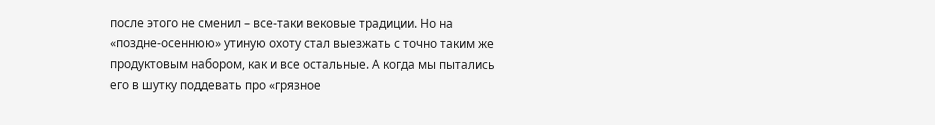после этого не сменил – все-таки вековые традиции. Но на «поздне-осеннюю» утиную охоту стал выезжать с точно таким же продуктовым набором, как и все остальные. А когда мы пытались его в шутку поддевать про «грязное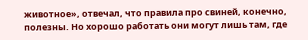животное», отвечал, что правила про свиней, конечно, полезны. Но хорошо работать они могут лишь там, где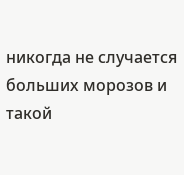никогда не случается больших морозов и такой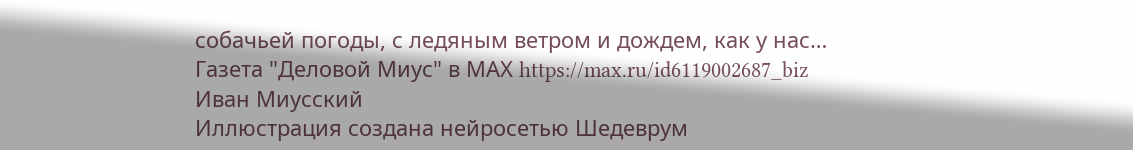собачьей погоды, с ледяным ветром и дождем, как у нас…
Газета "Деловой Миус" в МАХ https://max.ru/id6119002687_biz
Иван Миусский
Иллюстрация создана нейросетью Шедеврум